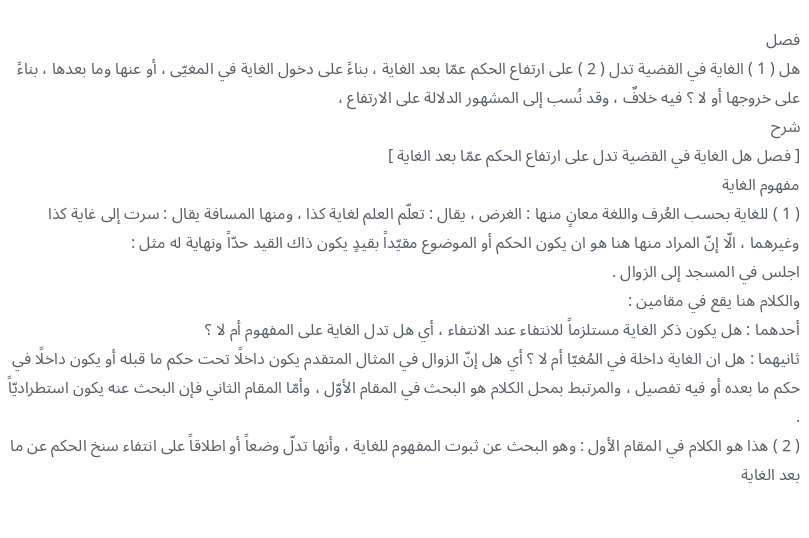فصل
هل ( 1 ) الغاية في القضية تدل ( 2 ) على ارتفاع الحكم عمّا بعد الغاية ، بناءً على دخول الغاية في المغيّى ، أو عنها وما بعدها ، بناءً على خروجها أو لا ؟ فيه خلافٌ ، وقد نُسب إلى المشهور الدلالة على الارتفاع ،
شرح
[ فصل هل الغاية في القضية تدل على ارتفاع الحكم عمّا بعد الغاية ]
مفهوم الغاية
( 1 ) للغاية بحسب العُرف واللغة معانٍ منها : الغرض ، يقال : تعلّم العلم لغاية كذا ، ومنها المسافة يقال : سرت إلى غاية كذا وغيرهما ، الّا إنّ المراد منها هنا هو ان يكون الحكم أو الموضوع مقيّداً بقيدٍ يكون ذاك القيد حدّاً ونهاية له مثل :
اجلس في المسجد إلى الزوال .
والكلام هنا يقع في مقامين :
أحدهما : هل يكون ذكر الغاية مستلزماً للانتفاء عند الانتفاء ، أي هل تدل الغاية على المفهوم أم لا ؟
ثانيهما : هل ان الغاية داخلة في المُغيّا أم لا ؟ أي هل إنّ الزوال في المثال المتقدم يكون داخلًا تحت حكم ما قبله أو يكون داخلًا في حكم ما بعده أو فيه تفصيل ، والمرتبط بمحل الكلام هو البحث في المقام الأوّل ، وأمّا المقام الثاني فإن البحث عنه يكون استطراديّاً .
( 2 ) هذا هو الكلام في المقام الأول : وهو البحث عن ثبوت المفهوم للغاية ، وأنها تدلّ وضعاً أو اطلاقاً على انتفاء سنخ الحكم عن ما بعد الغاية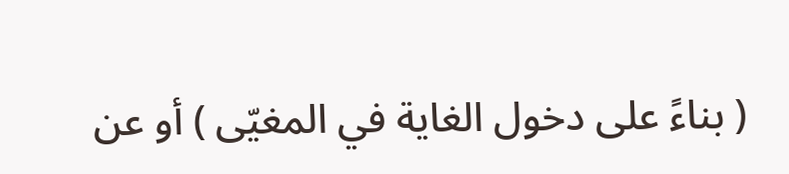( بناءً على دخول الغاية في المغيّى ) أو عن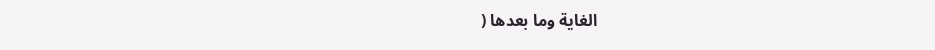الغاية وما بعدها (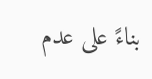بناءً على عدم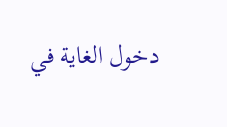دخول الغاية في